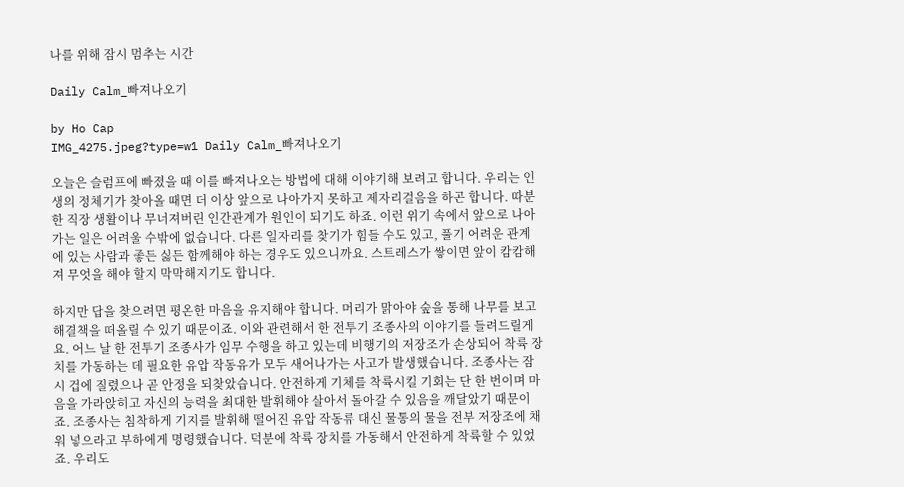나를 위해 잠시 멈추는 시간

Daily Calm_빠져나오기

by Ho Cap
IMG_4275.jpeg?type=w1 Daily Calm_빠져나오기

오늘은 슬럼프에 빠졌을 때 이를 빠져나오는 방법에 대해 이야기해 보려고 합니다. 우리는 인생의 정체기가 찾아올 때면 더 이상 앞으로 나아가지 못하고 제자리걸음을 하곤 합니다. 따분한 직장 생활이나 무너져버린 인간관계가 원인이 되기도 하죠. 이런 위기 속에서 앞으로 나아가는 일은 어려울 수밖에 없습니다. 다른 일자리를 찾기가 힘들 수도 있고, 풀기 어려운 관계에 있는 사람과 좋든 싫든 함께해야 하는 경우도 있으니까요. 스트레스가 쌓이면 앞이 캄캄해져 무엇을 해야 할지 막막해지기도 합니다.

하지만 답을 찾으려면 평온한 마음을 유지해야 합니다. 머리가 맑아야 숲을 통해 나무를 보고 해결책을 떠올릴 수 있기 때문이죠. 이와 관련해서 한 전투기 조종사의 이야기를 들려드릴게요. 어느 날 한 전투기 조종사가 임무 수행을 하고 있는데 비행기의 저장조가 손상되어 착륙 장치를 가동하는 데 필요한 유압 작동유가 모두 새어나가는 사고가 발생했습니다. 조종사는 잠시 겁에 질렸으나 곧 안정을 되찾았습니다. 안전하게 기체를 착륙시킬 기회는 단 한 번이며 마음을 가라앉히고 자신의 능력을 최대한 발휘해야 살아서 돌아갈 수 있음을 깨달았기 때문이죠. 조종사는 침착하게 기지를 발휘해 떨어진 유압 작동류 대신 물통의 물을 전부 저장조에 채워 넣으라고 부하에게 명령했습니다. 덕분에 착륙 장치를 가동해서 안전하게 착륙할 수 있었죠. 우리도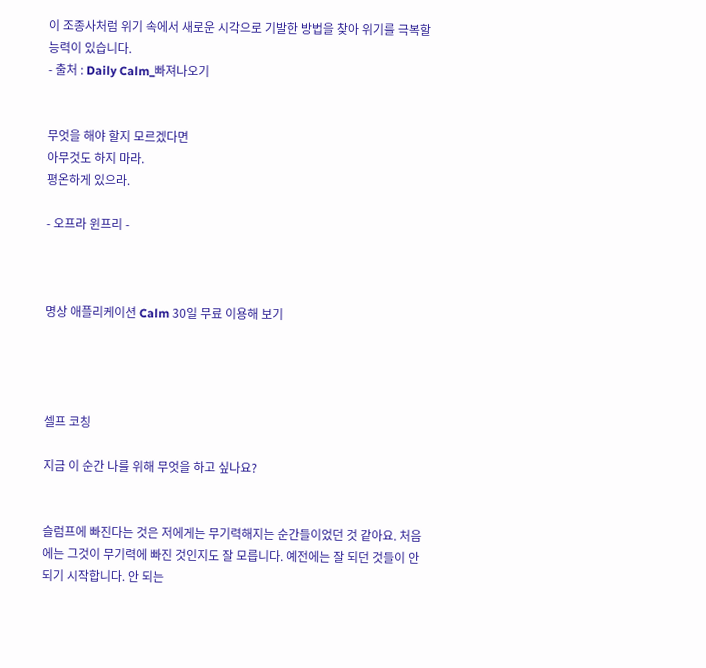이 조종사처럼 위기 속에서 새로운 시각으로 기발한 방법을 찾아 위기를 극복할 능력이 있습니다.
- 출처 : Daily Calm_빠져나오기


무엇을 해야 할지 모르겠다면
아무것도 하지 마라.
평온하게 있으라.

- 오프라 윈프리 -



명상 애플리케이션 Calm 30일 무료 이용해 보기




셀프 코칭

지금 이 순간 나를 위해 무엇을 하고 싶나요?


슬럼프에 빠진다는 것은 저에게는 무기력해지는 순간들이었던 것 같아요. 처음에는 그것이 무기력에 빠진 것인지도 잘 모릅니다. 예전에는 잘 되던 것들이 안 되기 시작합니다. 안 되는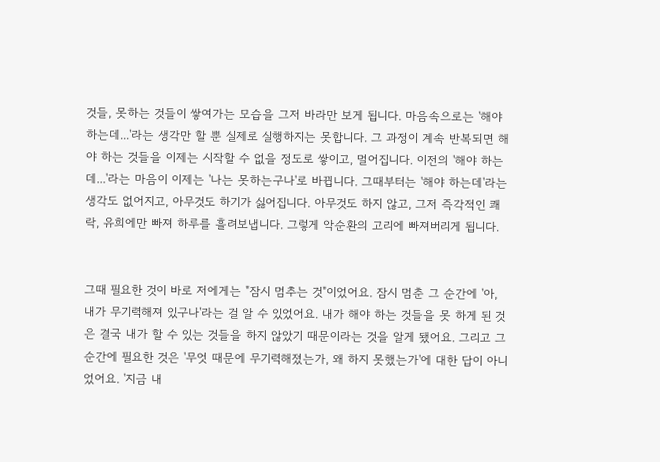것들, 못하는 것들이 쌓여가는 모습을 그저 바라만 보게 됩니다. 마음속으로는 '해야 하는데...'라는 생각만 할 뿐 실제로 실행하지는 못합니다. 그 과정이 계속 반복되면 해야 하는 것들을 이제는 시작할 수 없을 정도로 쌓이고, 멀어집니다. 이전의 '해야 하는데...'라는 마음이 이제는 '나는 못하는구나'로 바뀝니다. 그때부터는 '해야 하는데'라는 생각도 없어지고, 아무것도 하기가 싫어집니다. 아무것도 하지 않고, 그저 즉각적인 쾌락, 유희에만 빠져 하루를 흘려보냅니다. 그렇게 악순환의 고리에 빠져버리게 됩니다.


그때 필요한 것이 바로 저에게는 "잠시 멈추는 것"이었어요. 잠시 멈춘 그 순간에 '아, 내가 무기력해져 있구나'라는 걸 알 수 있었어요. 내가 해야 하는 것들을 못 하게 된 것은 결국 내가 할 수 있는 것들을 하지 않았기 때문이라는 것을 알게 됐어요. 그리고 그 순간에 필요한 것은 '무엇 때문에 무기력해졌는가, 왜 하지 못했는가'에 대한 답이 아니었어요. '지금 내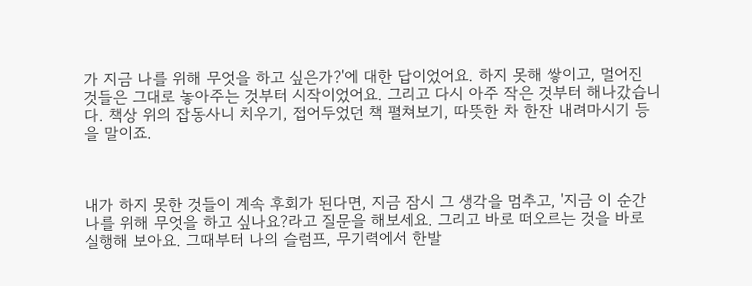가 지금 나를 위해 무엇을 하고 싶은가?'에 대한 답이었어요. 하지 못해 쌓이고, 멀어진 것들은 그대로 놓아주는 것부터 시작이었어요. 그리고 다시 아주 작은 것부터 해나갔습니다. 책상 위의 잡동사니 치우기, 접어두었던 책 펼쳐보기, 따뜻한 차 한잔 내려마시기 등을 말이죠.



내가 하지 못한 것들이 계속 후회가 된다면, 지금 잠시 그 생각을 멈추고, '지금 이 순간 나를 위해 무엇을 하고 싶나요?라고 질문을 해보세요. 그리고 바로 떠오르는 것을 바로 실행해 보아요. 그때부터 나의 슬럼프, 무기력에서 한발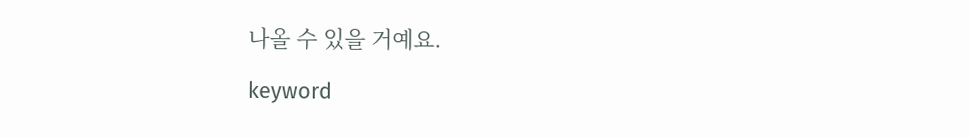나올 수 있을 거예요.

keyword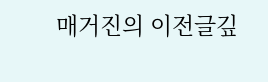매거진의 이전글깊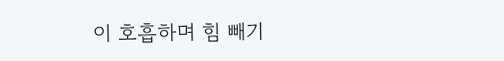이 호흡하며 힘 빼기